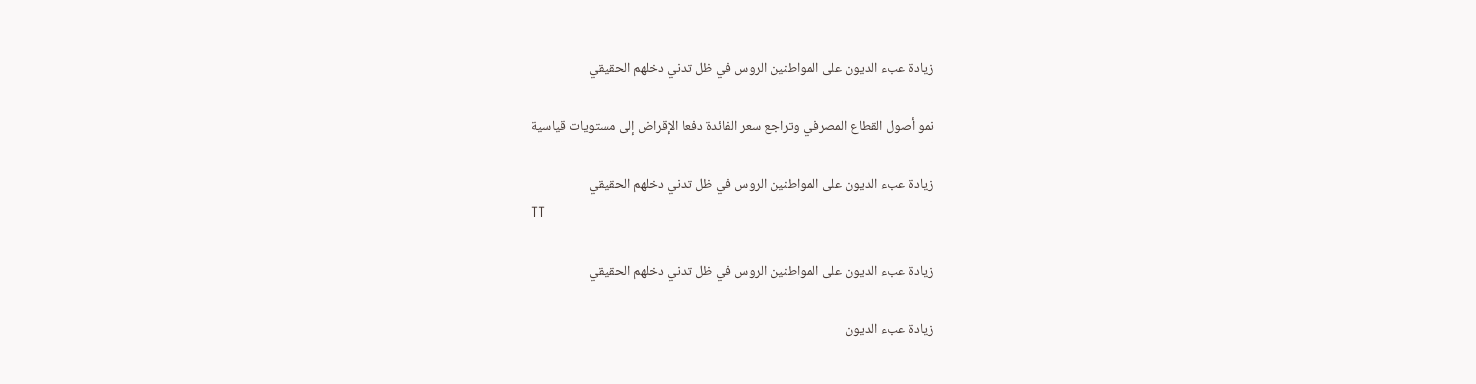زيادة عبء الديون على المواطنين الروس في ظل تدني دخلهم الحقيقي

نمو أصول القطاع المصرفي وتراجع سعر الفائدة دفعا الإقراض إلى مستويات قياسية

زيادة عبء الديون على المواطنين الروس في ظل تدني دخلهم الحقيقي
TT

زيادة عبء الديون على المواطنين الروس في ظل تدني دخلهم الحقيقي

زيادة عبء الديون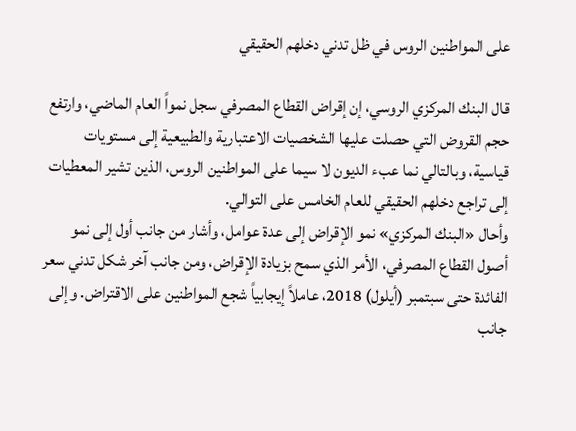على المواطنين الروس في ظل تدني دخلهم الحقيقي

قال البنك المركزي الروسي، إن إقراض القطاع المصرفي سجل نمواً العام الماضي، وارتفع حجم القروض التي حصلت عليها الشخصيات الاعتبارية والطبيعية إلى مستويات قياسية، وبالتالي نما عبء الديون لا سيما على المواطنين الروس، الذين تشير المعطيات إلى تراجع دخلهم الحقيقي للعام الخامس على التوالي.
وأحال «البنك المركزي» نمو الإقراض إلى عدة عوامل، وأشار من جانب أول إلى نمو أصول القطاع المصرفي، الأمر الذي سمح بزيادة الإقراض، ومن جانب آخر شكل تدني سعر الفائدة حتى سبتمبر (أيلول) 2018، عاملاً إيجابياً شجع المواطنين على الاقتراض. وإلى جانب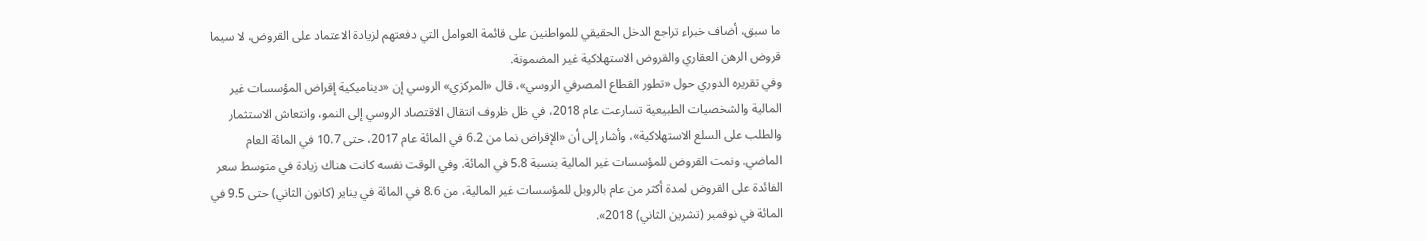ما سبق، أضاف خبراء تراجع الدخل الحقيقي للمواطنين على قائمة العوامل التي دفعتهم لزيادة الاعتماد على القروض، لا سيما قروض الرهن العقاري والقروض الاستهلاكية غير المضمونة.
وفي تقريره الدوري حول «تطور القطاع المصرفي الروسي»، قال «المركزي» الروسي إن «ديناميكية إقراض المؤسسات غير المالية والشخصيات الطبيعية تسارعت عام 2018، في ظل ظروف انتقال الاقتصاد الروسي إلى النمو، وانتعاش الاستثمار والطلب على السلع الاستهلاكية»، وأشار إلى أن «الإقراض نما من 6.2 في المائة عام 2017، حتى 10.7 في المائة العام الماضي. ونمت القروض للمؤسسات غير المالية بنسبة 5.8 في المائة. وفي الوقت نفسه كانت هناك زيادة في متوسط سعر الفائدة على القروض لمدة أكثر من عام بالروبل للمؤسسات غير المالية، من 8.6 في المائة في يناير (كانون الثاني) حتى 9.5 في المائة في نوفمبر (تشرين الثاني) 2018».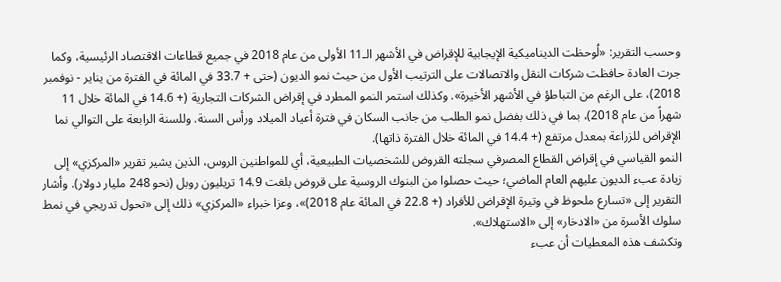وحسب التقرير: «لُوحظت الديناميكية الإيجابية للإقراض في الأشهر الـ11 الأولى من عام 2018 في جميع قطاعات الاقتصاد الرئيسية، وكما جرت العادة حافظت شركات النقل والاتصالات على الترتيب الأول من حيث نمو الديون (حتى + 33.7 في المائة في الفترة من يناير - نوفمبر 2018)، على الرغم من التباطؤ في الأشهر الأخيرة». وكذلك استمر النمو المطرد في إقراض الشركات التجارية (+ 14.6 في المائة خلال 11 شهراً من عام 2018)، بما في ذلك بفضل نمو الطلب من جانب السكان في فترة أعياد الميلاد ورأس السنة. وللسنة الرابعة على التوالي نما الإقراض للزراعة بمعدل مرتفع (+ 14.4 في المائة خلال الفترة ذاتها).
النمو القياسي في إقراض القطاع المصرفي سجلته القروض للشخصيات الطبيعية، أي للمواطنين الروس، الذين يشير تقرير «المركزي» إلى زيادة عبء الديون عليهم العام الماضي؛ حيث حصلوا من البنوك الروسية على قروض بلغت 14.9 تريليون روبل (نحو 248 مليار دولار). وأشار التقرير إلى «تسارع ملحوظ في وتيرة الإقراض للأفراد (+ 22.8 في المائة عام 2018)»، وعزا خبراء «المركزي» ذلك إلى «تحول تدريجي في نمط سلوك الأسرة من «الادخار» إلى «الاستهلاك».
وتكشف هذه المعطيات أن عبء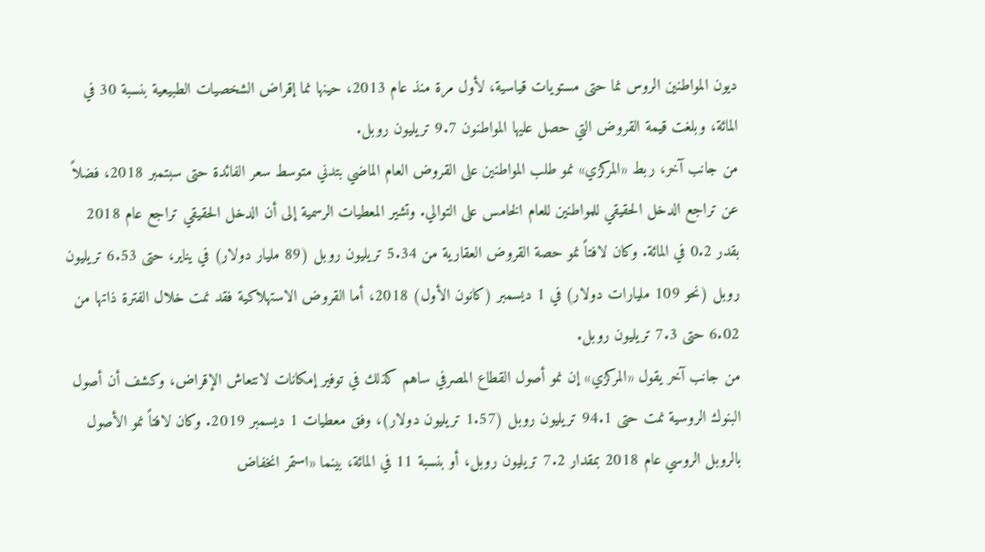ديون المواطنين الروس نما حتى مستويات قياسية، لأول مرة منذ عام 2013، حينها نما إقراض الشخصيات الطبيعية بنسبة 30 في المائة، وبلغت قيمة القروض التي حصل عليها المواطنون 9.7 تريليون روبل.
من جانب آخر، ربط «المركزي» نمو طلب المواطنين على القروض العام الماضي بتدني متوسط سعر الفائدة حتى سبتمبر 2018، فضلاً عن تراجع الدخل الحقيقي للمواطنين للعام الخامس على التوالي. وتشير المعطيات الرسمية إلى أن الدخل الحقيقي تراجع عام 2018 بقدر 0.2 في المائة. وكان لافتاً نمو حصة القروض العقارية من 5.34 تريليون روبل (89 مليار دولار) في يناير، حتى 6.53 تريليون روبل (نحو 109 مليارات دولار) في 1 ديسمبر (كانون الأول) 2018، أما القروض الاستهلاكية فقد نمت خلال الفترة ذاتها من 6.02 حتى 7.3 تريليون روبل.
من جانب آخر يقول «المركزي» إن نمو أصول القطاع المصرفي ساهم كذلك في توفير إمكانات لانتعاش الإقراض، وكشف أن أصول البنوك الروسية نمت حتى 94.1 تريليون روبل (1.57 تريليون دولار)، وفق معطيات 1 ديسمبر 2019. وكان لافتاً نمو الأصول بالروبل الروسي عام 2018 بمقدار 7.2 تريليون روبل، أو بنسبة 11 في المائة، بينما «استمر انخفاض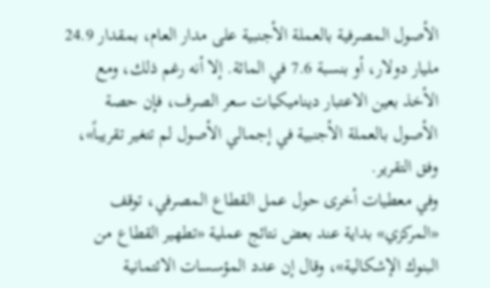الأصول المصرفية بالعملة الأجنبية على مدار العام، بمقدار 24.9 مليار دولار، أو بنسبة 7.6 في المائة. إلا أنه رغم ذلك، ومع الأخذ بعين الاعتبار ديناميكيات سعر الصرف، فإن حصة الأصول بالعملة الأجنبية في إجمالي الأصول لم تتغير تقريباً»، وفق التقرير.
وفي معطيات أخرى حول عمل القطاع المصرفي، توقف «المركزي» بداية عند بعض نتائج عملية «تطهير القطاع من البنوك الإشكالية»، وقال إن عدد المؤسسات الائتمانية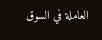العاملة في السوق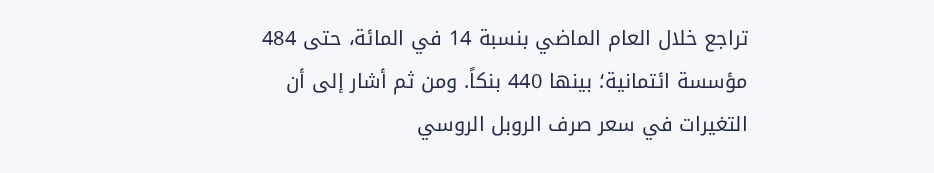تراجع خلال العام الماضي بنسبة 14 في المائة، حتى 484 مؤسسة ائتمانية؛ بينها 440 بنكاً. ومن ثم أشار إلى أن التغيرات في سعر صرف الروبل الروسي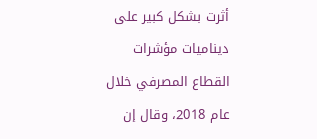أثرت بشكل كبير على ديناميات مؤشرات القطاع المصرفي خلال عام 2018، وقال إن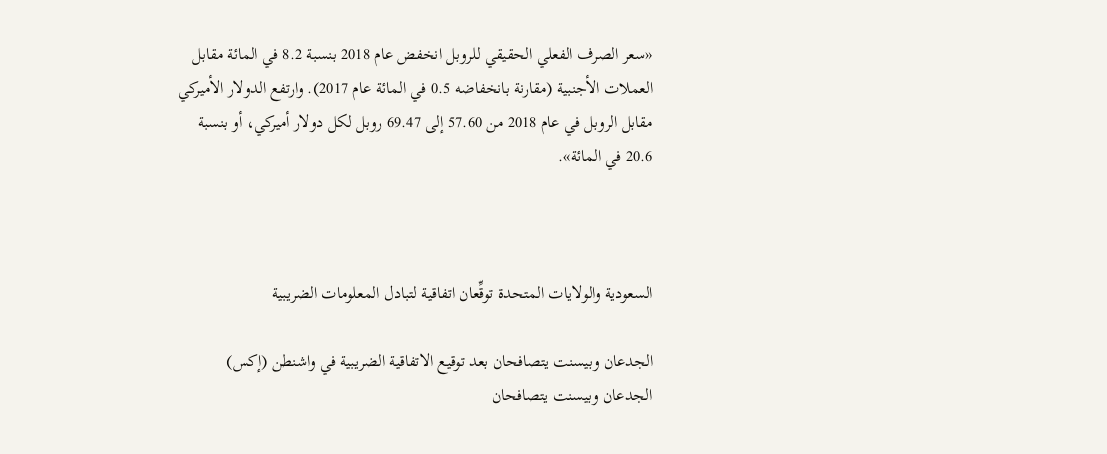«سعر الصرف الفعلي الحقيقي للروبل انخفض عام 2018 بنسبة 8.2 في المائة مقابل العملات الأجنبية (مقارنة بانخفاضه 0.5 في المائة عام 2017). وارتفع الدولار الأميركي مقابل الروبل في عام 2018 من 57.60 إلى 69.47 روبل لكل دولار أميركي، أو بنسبة 20.6 في المائة».



السعودية والولايات المتحدة توقِّعان اتفاقية لتبادل المعلومات الضريبية

الجدعان وبيسنت يتصافحان بعد توقيع الاتفاقية الضريبية في واشنطن (إكس)
الجدعان وبيسنت يتصافحان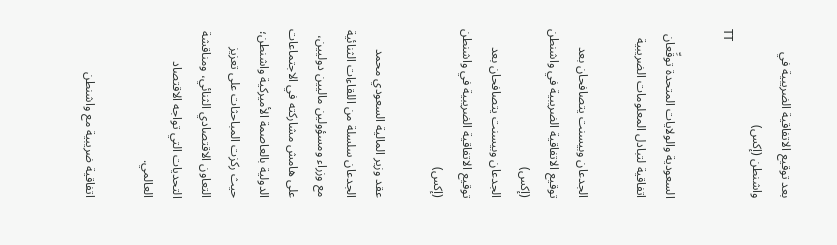بعد توقيع الاتفاقية الضريبية في واشنطن (إكس)
TT

السعودية والولايات المتحدة توقِّعان اتفاقية لتبادل المعلومات الضريبية

الجدعان وبيسنت يتصافحان بعد توقيع الاتفاقية الضريبية في واشنطن (إكس)
الجدعان وبيسنت يتصافحان بعد توقيع الاتفاقية الضريبية في واشنطن (إكس)

عقد وزير المالية السعودي محمد الجدعان سلسلة من اللقاءات الثنائية مع وزراء ومسؤولين ماليين دوليين، على هامش مشاركته في الاجتماعات الدولية بالعاصمة الأميركية واشنطن؛ حيث ركزت المباحثات على تعزيز التعاون الاقتصادي الثنائي، ومناقشة التحديات التي تواجه الاقتصاد العالمي.

اتفاقية ضريبية مع واشنطن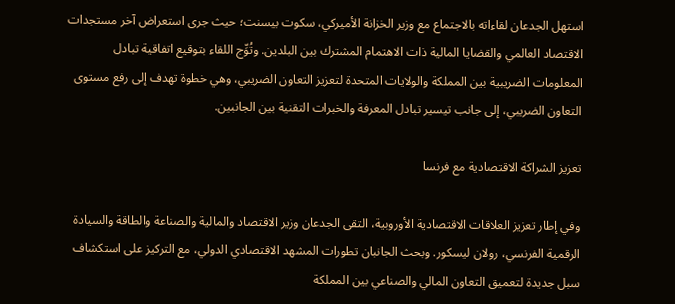استهل الجدعان لقاءاته بالاجتماع مع وزير الخزانة الأميركي، سكوت بيسنت؛ حيث جرى استعراض آخر مستجدات الاقتصاد العالمي والقضايا المالية ذات الاهتمام المشترك بين البلدين. وتُوِّج اللقاء بتوقيع اتفاقية تبادل المعلومات الضريبية بين المملكة والولايات المتحدة لتعزيز التعاون الضريبي، وهي خطوة تهدف إلى رفع مستوى التعاون الضريبي، إلى جانب تيسير تبادل المعرفة والخبرات التقنية بين الجانبين.

تعزيز الشراكة الاقتصادية مع فرنسا

وفي إطار تعزيز العلاقات الاقتصادية الأوروبية، التقى الجدعان وزير الاقتصاد والمالية والصناعة والطاقة والسيادة الرقمية الفرنسي، رولان ليسكور. وبحث الجانبان تطورات المشهد الاقتصادي الدولي، مع التركيز على استكشاف سبل جديدة لتعميق التعاون المالي والصناعي بين المملكة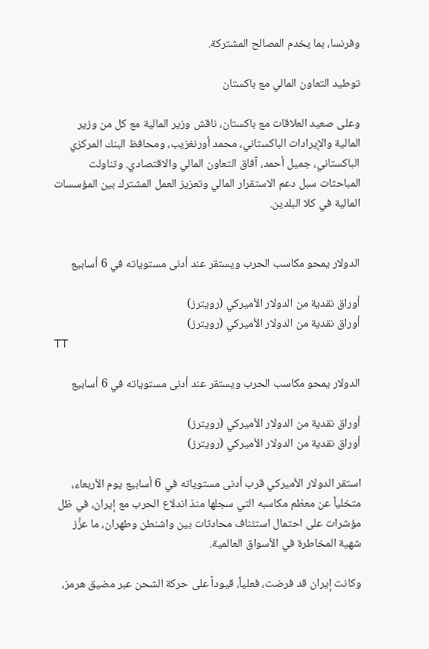وفرنسا، بما يخدم المصالح المشتركة.

توطيد التعاون المالي مع باكستان

وعلى صعيد العلاقات مع باكستان، ناقش وزير المالية مع كل من وزير المالية والإيرادات الباكستاني، محمد أورنغزيب، ومحافظ البنك المركزي الباكستاني، جميل أحمد، آفاق التعاون المالي والاقتصادي. وتناولت المباحثات سبل دعم الاستقرار المالي وتعزيز العمل المشترك بين المؤسسات المالية في كلا البلدين.


الدولار يمحو مكاسب الحرب ويستقر عند أدنى مستوياته في 6 أسابيع

أوراق نقدية من الدولار الأميركي (رويترز)
أوراق نقدية من الدولار الأميركي (رويترز)
TT

الدولار يمحو مكاسب الحرب ويستقر عند أدنى مستوياته في 6 أسابيع

أوراق نقدية من الدولار الأميركي (رويترز)
أوراق نقدية من الدولار الأميركي (رويترز)

استقر الدولار الأميركي قرب أدنى مستوياته في 6 أسابيع يوم الأربعاء، متخلياً عن معظم مكاسبه التي سجلها منذ اندلاع الحرب مع إيران، في ظل مؤشرات على احتمال استئناف محادثات بين واشنطن وطهران، ما عزَّز شهية المخاطرة في الأسواق العالمية.

وكانت إيران قد فرضت، فعلياً، قيوداً على حركة الشحن عبر مضيق هرمز،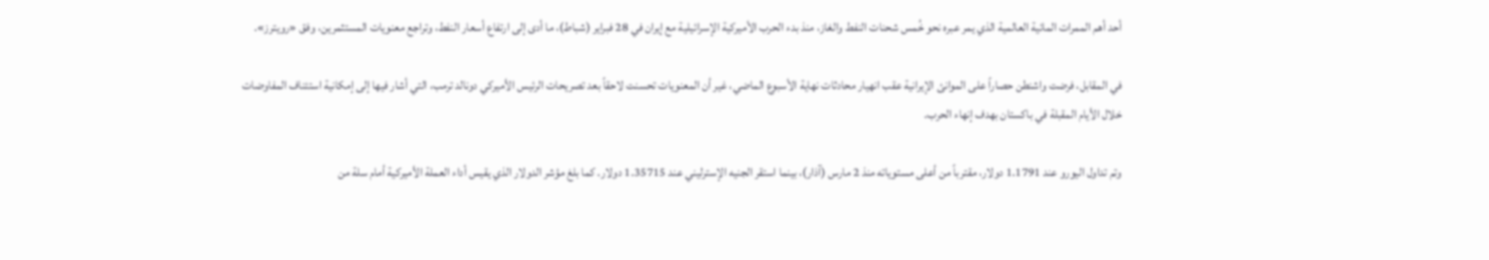أحد أهم الممرات المائية العالمية الذي يمر عبره نحو خُمس شحنات النفط والغاز، منذ بدء الحرب الأميركية الإسرائيلية مع إيران في 28 فبراير (شباط)، ما أدى إلى ارتفاع أسعار النفط، وتراجع معنويات المستثمرين، وفق «رويترز».

في المقابل، فرضت واشنطن حصاراً على الموانئ الإيرانية عقب انهيار محادثات نهاية الأسبوع الماضي، غير أن المعنويات تحسنت لاحقاً بعد تصريحات الرئيس الأميركي دونالد ترمب، التي أشار فيها إلى إمكانية استئناف المفاوضات خلال الأيام المقبلة في باكستان بهدف إنهاء الحرب.

وتم تداول اليورو عند 1.1791 دولار، مقترباً من أعلى مستوياته منذ 2 مارس (آذار)، بينما استقر الجنيه الإسترليني عند 1.35715 دولار. كما بلغ مؤشر الدولار الذي يقيس أداء العملة الأميركية أمام سلة من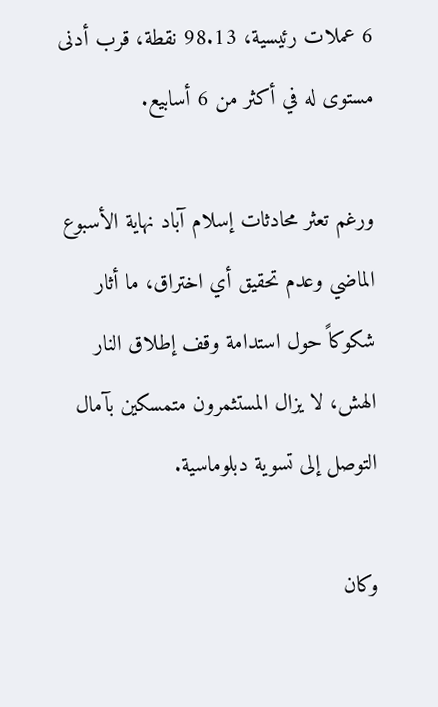6 عملات رئيسية، 98.13 نقطة، قرب أدنى مستوى له في أكثر من 6 أسابيع.

ورغم تعثر محادثات إسلام آباد نهاية الأسبوع الماضي وعدم تحقيق أي اختراق، ما أثار شكوكاً حول استدامة وقف إطلاق النار الهش، لا يزال المستثمرون متمسكين بآمال التوصل إلى تسوية دبلوماسية.

وكان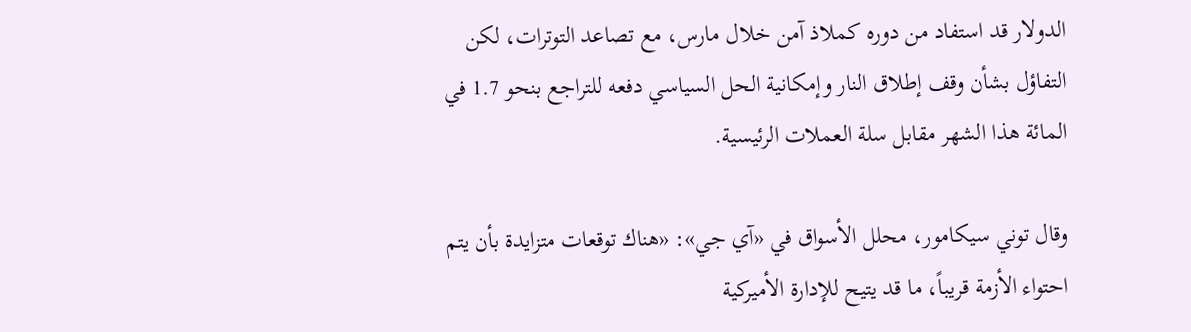الدولار قد استفاد من دوره كملاذ آمن خلال مارس، مع تصاعد التوترات، لكن التفاؤل بشأن وقف إطلاق النار وإمكانية الحل السياسي دفعه للتراجع بنحو 1.7 في المائة هذا الشهر مقابل سلة العملات الرئيسية.

وقال توني سيكامور، محلل الأسواق في «آي جي»: «هناك توقعات متزايدة بأن يتم احتواء الأزمة قريباً، ما قد يتيح للإدارة الأميركية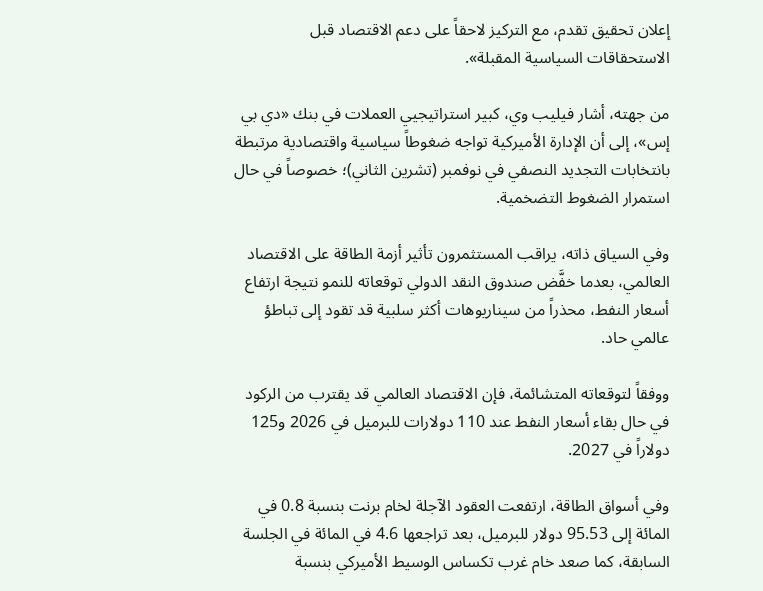إعلان تحقيق تقدم، مع التركيز لاحقاً على دعم الاقتصاد قبل الاستحقاقات السياسية المقبلة».

من جهته، أشار فيليب وي، كبير استراتيجيي العملات في بنك «دي بي إس»، إلى أن الإدارة الأميركية تواجه ضغوطاً سياسية واقتصادية مرتبطة بانتخابات التجديد النصفي في نوفمبر (تشرين الثاني)؛ خصوصاً في حال استمرار الضغوط التضخمية.

وفي السياق ذاته، يراقب المستثمرون تأثير أزمة الطاقة على الاقتصاد العالمي، بعدما خفَّض صندوق النقد الدولي توقعاته للنمو نتيجة ارتفاع أسعار النفط، محذراً من سيناريوهات أكثر سلبية قد تقود إلى تباطؤ عالمي حاد.

ووفقاً لتوقعاته المتشائمة، فإن الاقتصاد العالمي قد يقترب من الركود في حال بقاء أسعار النفط عند 110 دولارات للبرميل في 2026 و125 دولاراً في 2027.

وفي أسواق الطاقة، ارتفعت العقود الآجلة لخام برنت بنسبة 0.8 في المائة إلى 95.53 دولار للبرميل، بعد تراجعها 4.6 في المائة في الجلسة السابقة، كما صعد خام غرب تكساس الوسيط الأميركي بنسبة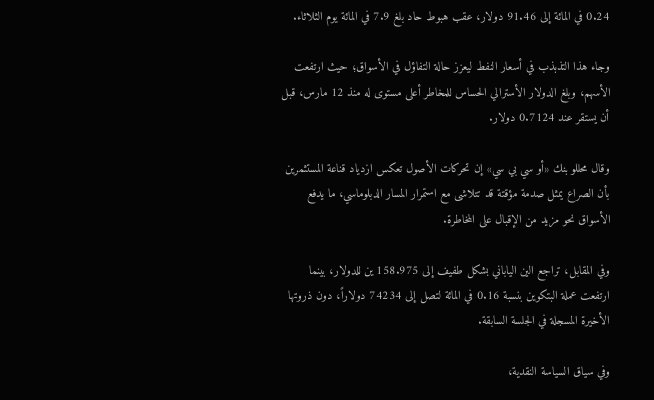0.24 في المائة إلى 91.46 دولار، عقب هبوط حاد بلغ 7.9 في المائة يوم الثلاثاء.

وجاء هذا التذبذب في أسعار النفط ليعزز حالة التفاؤل في الأسواق؛ حيث ارتفعت الأسهم، وبلغ الدولار الأسترالي الحساس للمخاطر أعلى مستوى له منذ 12 مارس، قبل أن يستقر عند 0.7124 دولار.

وقال محللو بنك «أو سي بي سي» إن تحركات الأصول تعكس ازدياد قناعة المستثمرين بأن الصراع يمثل صدمة مؤقتة قد تتلاشى مع استمرار المسار الدبلوماسي، ما يدفع الأسواق نحو مزيد من الإقبال على المخاطرة.

وفي المقابل، تراجع الين الياباني بشكل طفيف إلى 158.975 ين للدولار، بينما ارتفعت عملة البتكوين بنسبة 0.16 في المائة لتصل إلى 74234 دولاراً، دون ذروتها الأخيرة المسجلة في الجلسة السابقة.

وفي سياق السياسة النقدية،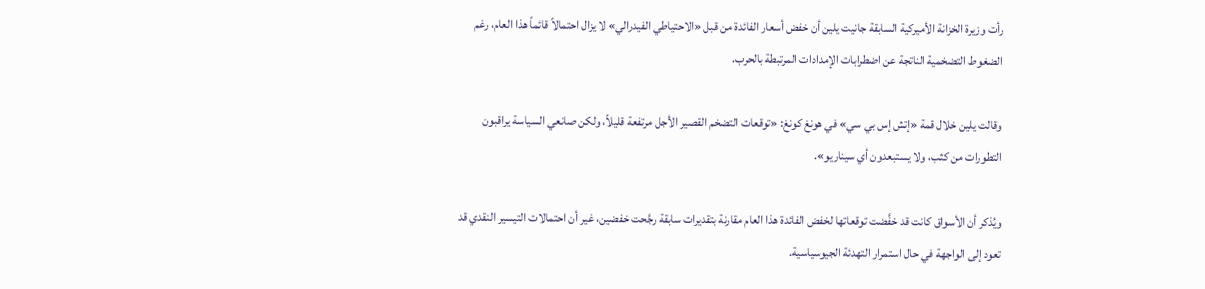رأت وزيرة الخزانة الأميركية السابقة جانيت يلين أن خفض أسعار الفائدة من قبل «الاحتياطي الفيدرالي» لا يزال احتمالاً قائماً هذا العام، رغم الضغوط التضخمية الناتجة عن اضطرابات الإمدادات المرتبطة بالحرب.

وقالت يلين خلال قمة «إتش إس بي سي» في هونغ كونغ: «توقعات التضخم القصير الأجل مرتفعة قليلاً، ولكن صانعي السياسة يراقبون التطورات من كثب، ولا يستبعدون أي سيناريو».

ويُذكر أن الأسواق كانت قد خفَّضت توقعاتها لخفض الفائدة هذا العام مقارنة بتقديرات سابقة رجَّحت خفضين، غير أن احتمالات التيسير النقدي قد تعود إلى الواجهة في حال استمرار التهدئة الجيوسياسية.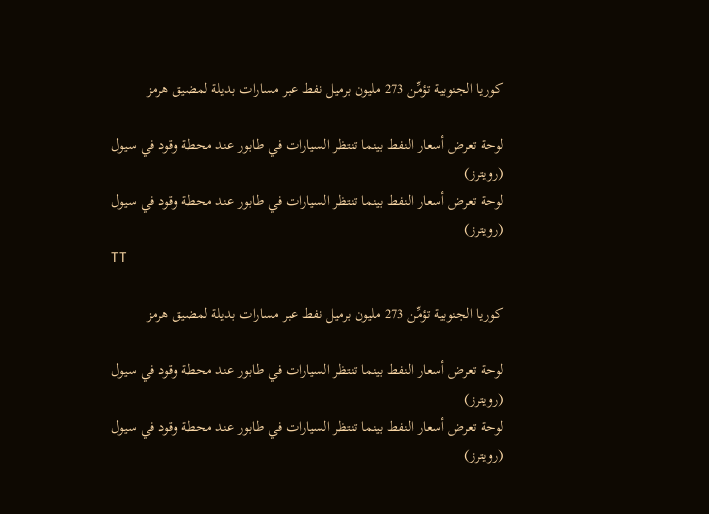كوريا الجنوبية تؤمِّن 273 مليون برميل نفط عبر مسارات بديلة لمضيق هرمز

لوحة تعرض أسعار النفط بينما تنتظر السيارات في طابور عند محطة وقود في سيول (رويترز)
لوحة تعرض أسعار النفط بينما تنتظر السيارات في طابور عند محطة وقود في سيول (رويترز)
TT

كوريا الجنوبية تؤمِّن 273 مليون برميل نفط عبر مسارات بديلة لمضيق هرمز

لوحة تعرض أسعار النفط بينما تنتظر السيارات في طابور عند محطة وقود في سيول (رويترز)
لوحة تعرض أسعار النفط بينما تنتظر السيارات في طابور عند محطة وقود في سيول (رويترز)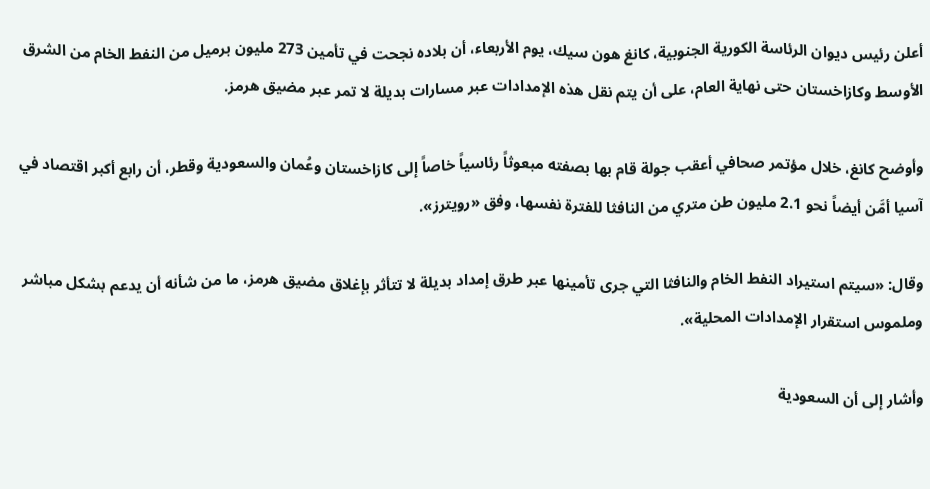أعلن رئيس ديوان الرئاسة الكورية الجنوبية، كانغ هون سيك، يوم الأربعاء، أن بلاده نجحت في تأمين 273 مليون برميل من النفط الخام من الشرق الأوسط وكازاخستان حتى نهاية العام، على أن يتم نقل هذه الإمدادات عبر مسارات بديلة لا تمر عبر مضيق هرمز.

وأوضح كانغ، خلال مؤتمر صحافي أعقب جولة قام بها بصفته مبعوثاً رئاسياً خاصاً إلى كازاخستان وعُمان والسعودية وقطر، أن رابع أكبر اقتصاد في آسيا أمَّن أيضاً نحو 2.1 مليون طن متري من النافثا للفترة نفسها، وفق «رويترز».

وقال: «سيتم استيراد النفط الخام والنافثا التي جرى تأمينها عبر طرق إمداد بديلة لا تتأثر بإغلاق مضيق هرمز، ما من شأنه أن يدعم بشكل مباشر وملموس استقرار الإمدادات المحلية».

وأشار إلى أن السعودية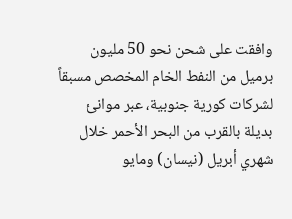وافقت على شحن نحو 50 مليون برميل من النفط الخام المخصص مسبقاً لشركات كورية جنوبية، عبر موانئ بديلة بالقرب من البحر الأحمر خلال شهري أبريل (نيسان) ومايو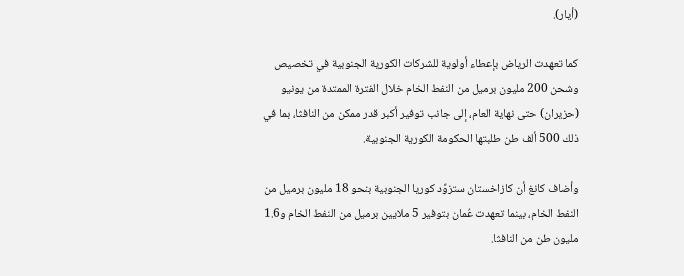(أيار).

كما تعهدت الرياض بإعطاء أولوية للشركات الكورية الجنوبية في تخصيص وشحن 200 مليون برميل من النفط الخام خلال الفترة الممتدة من يونيو (حزيران) حتى نهاية العام، إلى جانب توفير أكبر قدر ممكن من النافثا، بما في ذلك 500 ألف طن طلبتها الحكومة الكورية الجنوبية.

وأضاف كانغ أن كازاخستان ستزوِّد كوريا الجنوبية بنحو 18 مليون برميل من النفط الخام، بينما تعهدت عُمان بتوفير 5 ملايين برميل من النفط الخام و1.6 مليون طن من النافثا.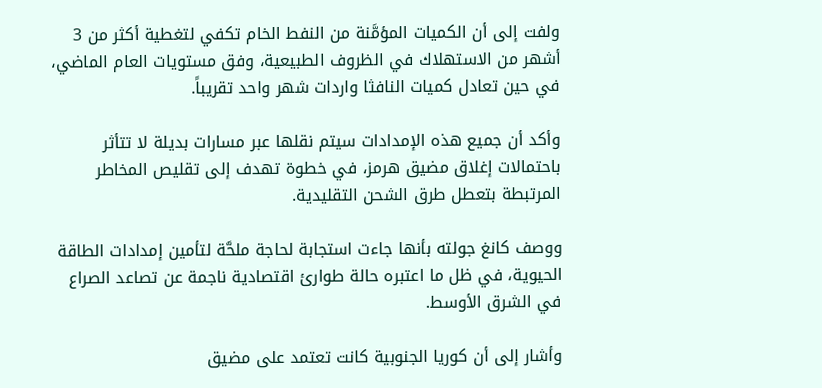ولفت إلى أن الكميات المؤمَّنة من النفط الخام تكفي لتغطية أكثر من 3 أشهر من الاستهلاك في الظروف الطبيعية، وفق مستويات العام الماضي، في حين تعادل كميات النافثا واردات شهر واحد تقريباً.

وأكد أن جميع هذه الإمدادات سيتم نقلها عبر مسارات بديلة لا تتأثر باحتمالات إغلاق مضيق هرمز، في خطوة تهدف إلى تقليص المخاطر المرتبطة بتعطل طرق الشحن التقليدية.

ووصف كانغ جولته بأنها جاءت استجابة لحاجة ملحَّة لتأمين إمدادات الطاقة الحيوية، في ظل ما اعتبره حالة طوارئ اقتصادية ناجمة عن تصاعد الصراع في الشرق الأوسط.

وأشار إلى أن كوريا الجنوبية كانت تعتمد على مضيق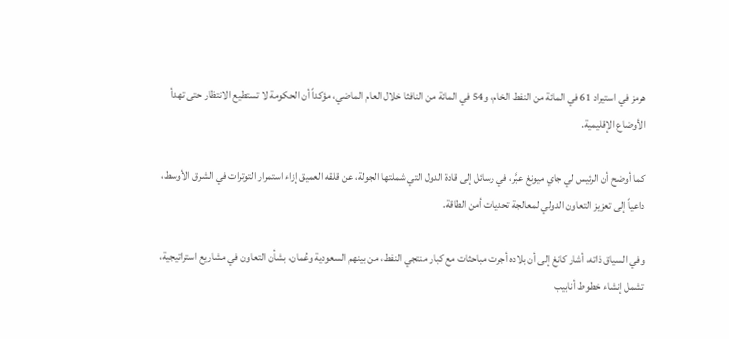هرمز في استيراد 61 في المائة من النفط الخام، و54 في المائة من النافثا خلال العام الماضي، مؤكداً أن الحكومة لا تستطيع الانتظار حتى تهدأ الأوضاع الإقليمية.

كما أوضح أن الرئيس لي جاي ميونغ عبَّر، في رسائل إلى قادة الدول التي شملتها الجولة، عن قلقه العميق إزاء استمرار التوترات في الشرق الأوسط، داعياً إلى تعزيز التعاون الدولي لمعالجة تحديات أمن الطاقة.

وفي السياق ذاته، أشار كانغ إلى أن بلاده أجرت مباحثات مع كبار منتجي النفط، من بينهم السعودية وعُمان، بشأن التعاون في مشاريع استراتيجية، تشمل إنشاء خطوط أنابيب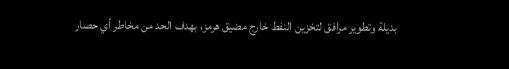بديلة وتطوير مرافق لتخزين النفط خارج مضيق هرمز، بهدف الحد من مخاطر أي حصار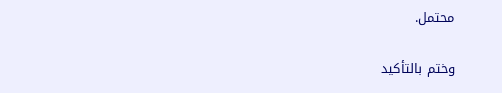محتمل.

وختم بالتأكيد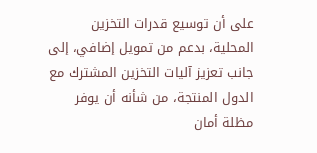على أن توسيع قدرات التخزين المحلية، بدعم من تمويل إضافي، إلى جانب تعزيز آليات التخزين المشترك مع الدول المنتجة، من شأنه أن يوفر مظلة أمان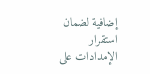إضافية لضمان استقرار الإمدادات على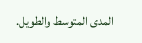المدى المتوسط والطويل.